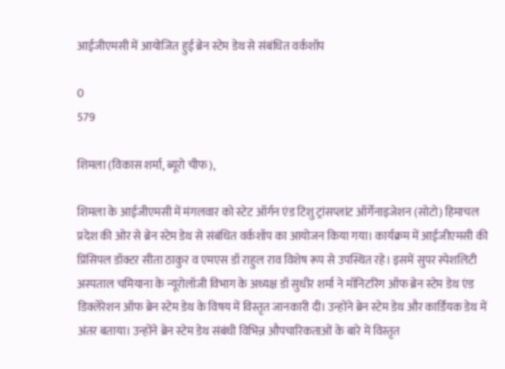आईजीएमसी में आयोजित हुई ब्रेन स्टेम डेथ से संबंधित वर्कशॉप

0
579

शिमला (विकास शर्मा, ब्यूरो चीफ),

शिमला के आईजीएमसी में मंगलवार को स्टेट ऑर्गन एंड टिशु ट्रांसप्लांट ऑर्गेनाइजेशन (सोटो) हिमाचल प्रदेश की ओर से ब्रेन स्टेम डेथ से संबंधित वर्कशॉप का आयोजन किया गया। कार्यक्रम में आईजीएमसी की प्रिंसिपल डॉक्टर सीता ठाकुर व एमएस डॉ राहुल राव विशेष रूप से उपस्थित रहे। इसमें सुपर स्पेशलिटी अस्पताल चमियाना के न्यूरोलॉजी विभाग के अध्यक्ष डॉ सुधीर शर्मा ने मॉनिटरिंग ऑफ ब्रेन स्टेम डेथ एंड डिक्लेरेशन ऑफ ब्रेन स्टेम डेथ के विषय में विस्तृत जानकारी दी। उन्होंने ब्रेन स्टेम डेथ और कार्डियक डेथ में अंतर बताया। उन्होंने ब्रेन स्टेम डेथ संबंधी विभिन्न औपचारिकताओं के बारे में विस्तृत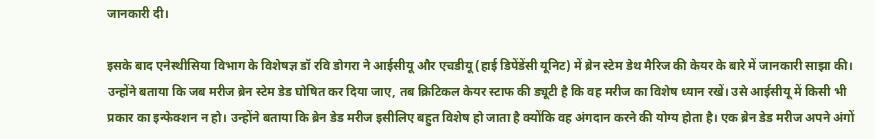जानकारी दी।

इसके बाद एनेस्थीसिया विभाग के विशेषज्ञ डॉ रवि डोगरा ने आईसीयू और एचडीयू (हाई डिपेंडेंसी यूनिट) में ब्रेन स्टेम डेथ मैरिज की केयर के बारे में जानकारी साझा की। उन्होंने बताया कि जब मरीज ब्रेन स्टेम डेड घोषित कर दिया जाए, तब क्रिटिकल केयर स्टाफ की ड्यूटी है कि वह मरीज का विशेष ध्यान रखें। उसे आईसीयू में किसी भी प्रकार का इन्फेक्शन न हो। उन्होंने बताया कि ब्रेन डेड मरीज इसीलिए बहुत विशेष हो जाता है क्योंकि वह अंगदान करने की योग्य होता है। एक ब्रेन डेड मरीज अपने अंगों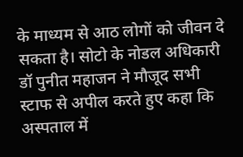के माध्यम से आठ लोगों को जीवन दे सकता है। सोटो के नोडल अधिकारी डॉ पुनीत महाजन ने मौजूद सभी स्टाफ से अपील करते हुए कहा कि अस्पताल में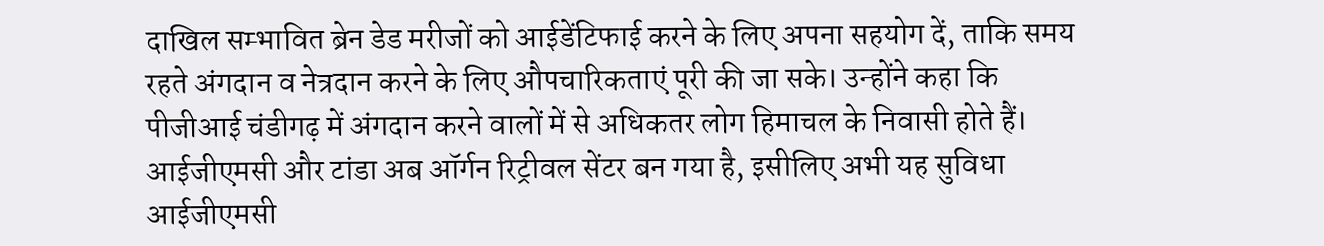दाखिल सम्भावित ब्रेन डेड मरीजों को आईडेंटिफाई करने के लिए अपना सहयोग दें, ताकि समय रहते अंगदान व नेत्रदान करने के लिए औपचारिकताएं पूरी की जा सके। उन्होंने कहा कि पीजीआई चंडीगढ़ में अंगदान करने वालों में से अधिकतर लोग हिमाचल के निवासी होते हैं। आईजीएमसी और टांडा अब ऑर्गन रिट्रीवल सेंटर बन गया है, इसीलिए अभी यह सुविधा आईजीएमसी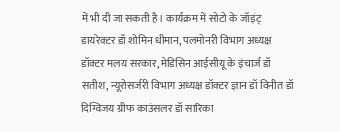में भी दी जा सकती है। कार्यक्रम में सोटो के जॉइंट् डायरेक्टर डॉ शोमिन धीमान, पलमोनरी विभाग अध्यक्ष डॉक्टर मलय सरकार, मेडिसिन आईसीयू के इंचार्ज डॉ सतीश, न्यूरोसर्जरी विभाग अध्यक्ष डॉक्टर ज्ञान डॉ विनीत डॉ दिग्विजय ग्रीफ काउंसलर डॉ सारिका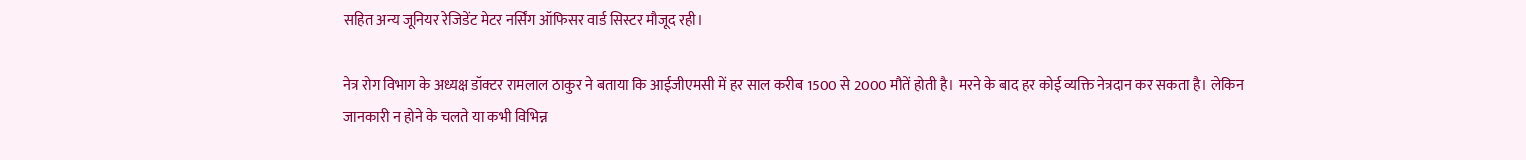सहित अन्य जूनियर रेजिडेंट मेटर नर्सिंग ऑफिसर वार्ड सिस्टर मौजूद रही।

नेत्र रोग विभाग के अध्यक्ष डॉक्टर रामलाल ठाकुर ने बताया कि आईजीएमसी में हर साल करीब 1500 से 2000 मौतें होती है। मरने के बाद हर कोई व्यक्ति नेत्रदान कर सकता है। लेकिन जानकारी न होने के चलते या कभी विभिन्न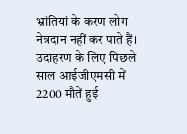भ्रांतियां के करण लोग नेत्रदान नहीं कर पाते हैं। उदाहरण के लिए पिछले साल आईजीएमसी में 2200 मौतें हुई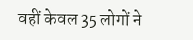वहीं केवल 35 लोगों ने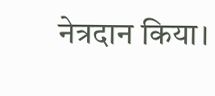नेत्रदान किया।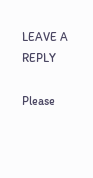LEAVE A REPLY

Please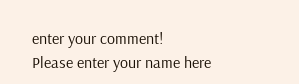enter your comment!
Please enter your name here